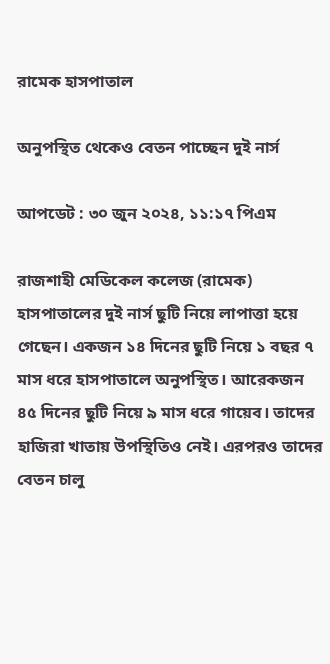রামেক হাসপাতাল

অনুপস্থিত থেকেও বেতন পাচ্ছেন দুই নার্স

আপডেট : ৩০ জুন ২০২৪, ১১:১৭ পিএম

রাজশাহী মেডিকেল কলেজ (রামেক) হাসপাতালের দুই নার্স ছুটি নিয়ে লাপাত্তা হয়ে গেছেন। একজন ১৪ দিনের ছুটি নিয়ে ১ বছর ৭ মাস ধরে হাসপাতালে অনুপস্থিত। আরেকজন ৪৫ দিনের ছুটি নিয়ে ৯ মাস ধরে গায়েব। তাদের হাজিরা খাতায় উপস্থিতিও নেই। এরপরও তাদের বেতন চালু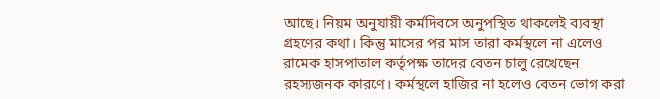আছে। নিয়ম অনুযায়ী কর্মদিবসে অনুপস্থিত থাকলেই ব্যবস্থা গ্রহণের কথা। কিন্তু মাসের পর মাস তারা কর্মস্থলে না এলেও রামেক হাসপাতাল কর্তৃপক্ষ তাদের বেতন চালু রেখেছেন রহস্যজনক কারণে। কর্মস্থলে হাজির না হলেও বেতন ভোগ করা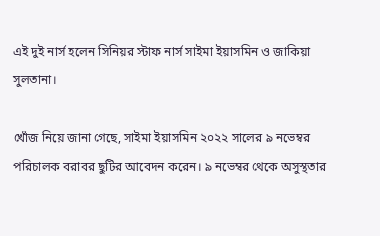এই দুই নার্স হলেন সিনিয়র স্টাফ নার্স সাইমা ইয়াসমিন ও জাকিয়া সুলতানা।

খোঁজ নিয়ে জানা গেছে, সাইমা ইয়াসমিন ২০২২ সালের ৯ নভেম্বর পরিচালক বরাবর ছুটির আবেদন করেন। ৯ নভেম্বর থেকে অসুস্থতার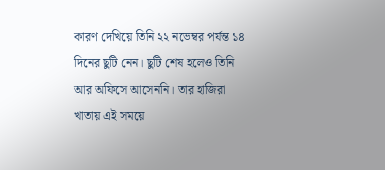কারণ দেখিয়ে তিনি ২২ নভেম্বর পর্যন্ত ১৪ দিনের ছুটি নেন। ছুটি শেষ হলেও তিনি আর অফিসে আসেননি। তার হাজিরা খাতায় এই সময়ে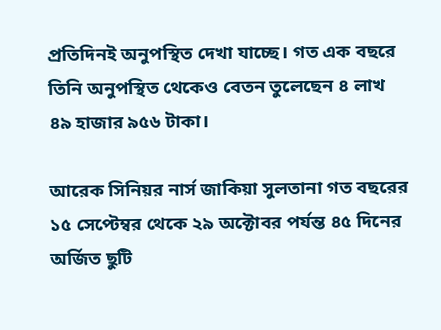প্রতিদিনই অনুপস্থিত দেখা যাচ্ছে। গত এক বছরে তিনি অনুপস্থিত থেকেও বেতন তুলেছেন ৪ লাখ ৪৯ হাজার ৯৫৬ টাকা।

আরেক সিনিয়র নার্স জাকিয়া সুলতানা গত বছরের ১৫ সেপ্টেম্বর থেকে ২৯ অক্টোবর পর্যন্ত ৪৫ দিনের অর্জিত ছুটি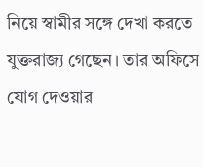নিয়ে স্বামীর সঙ্গে দেখা করতে যুক্তরাজ্য গেছেন। তার অফিসে যোগ দেওয়ার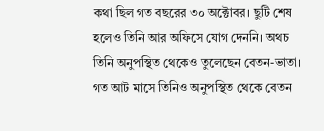কথা ছিল গত বছরের ৩০ অক্টোবর। ছুটি শেষ হলেও তিনি আর অফিসে যোগ দেননি। অথচ তিনি অনুপস্থিত থেকেও তুলেছেন বেতন-ভাতা। গত আট মাসে তিনিও অনুপস্থিত থেকে বেতন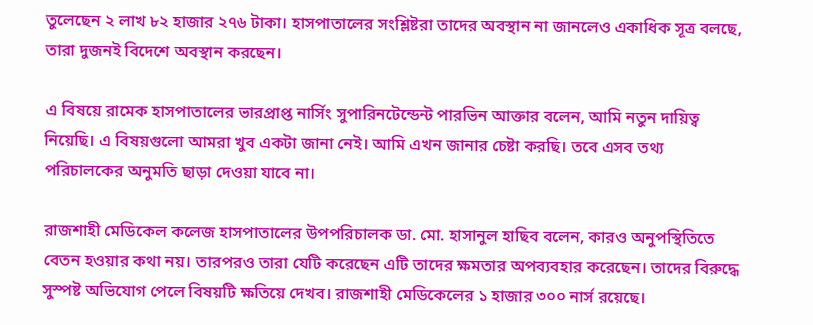তুলেছেন ২ লাখ ৮২ হাজার ২৭৬ টাকা। হাসপাতালের সংশ্লিষ্টরা তাদের অবস্থান না জানলেও একাধিক সূত্র বলছে, তারা দুজনই বিদেশে অবস্থান করছেন।

এ বিষয়ে রামেক হাসপাতালের ভারপ্রাপ্ত নার্সিং সুপারিনটেন্ডেন্ট পারভিন আক্তার বলেন, আমি নতুন দায়িত্ব নিয়েছি। এ বিষয়গুলো আমরা খুব একটা জানা নেই। আমি এখন জানার চেষ্টা করছি। তবে এসব তথ্য পরিচালকের অনুমতি ছাড়া দেওয়া যাবে না।

রাজশাহী মেডিকেল কলেজ হাসপাতালের উপপরিচালক ডা. মো. হাসানুল হাছিব বলেন, কারও অনুপস্থিতিতে বেতন হওয়ার কথা নয়। তারপরও তারা যেটি করেছেন এটি তাদের ক্ষমতার অপব্যবহার করেছেন। তাদের বিরুদ্ধে সুস্পষ্ট অভিযোগ পেলে বিষয়টি ক্ষতিয়ে দেখব। রাজশাহী মেডিকেলের ১ হাজার ৩০০ নার্স রয়েছে।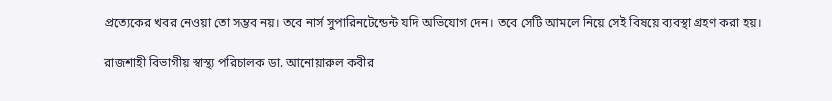প্রত্যেকের খবর নেওয়া তো সম্ভব নয়। তবে নার্স সুপারিনটেন্ডেন্ট যদি অভিযোগ দেন। তবে সেটি আমলে নিয়ে সেই বিষয়ে ব্যবস্থা গ্রহণ করা হয়।

রাজশাহী বিভাগীয় স্বাস্থ্য পরিচালক ডা. আনোয়ারুল কবীর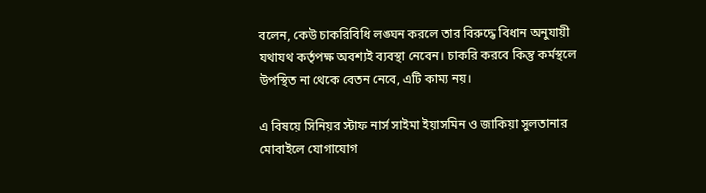বলেন, কেউ চাকরিবিধি লঙ্ঘন করলে তার বিরুদ্ধে বিধান অনুযায়ী যথাযথ কর্তৃপক্ষ অবশ্যই ব্যবস্থা নেবেন। চাকরি করবে কিন্তু কর্মস্থলে উপস্থিত না থেকে বেতন নেবে, এটি কাম্য নয়।

এ বিষয়ে সিনিয়র স্টাফ নার্স সাইমা ইয়াসমিন ও জাকিয়া সুলতানার মোবাইলে যোগাযোগ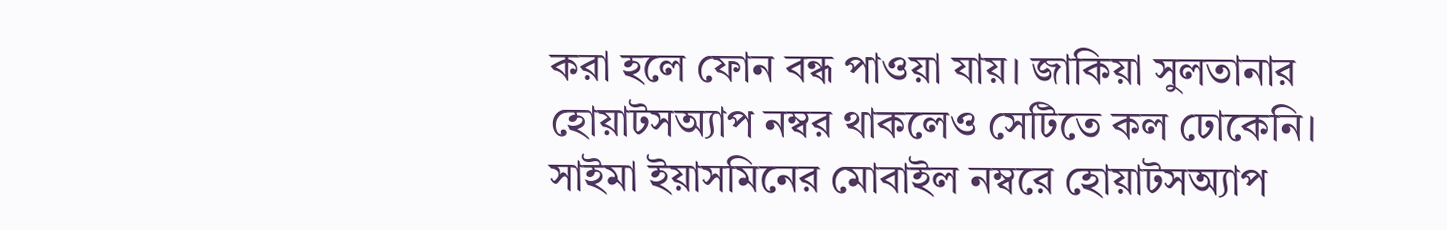করা হলে ফোন বন্ধ পাওয়া যায়। জাকিয়া সুলতানার হোয়াটসঅ্যাপ নম্বর থাকলেও সেটিতে কল ঢোকেনি। সাইমা ইয়াসমিনের মোবাইল নম্বরে হোয়াটসঅ্যাপ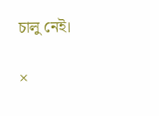চালু নেই।

×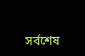সর্বশেষ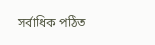সর্বাধিক পঠিত